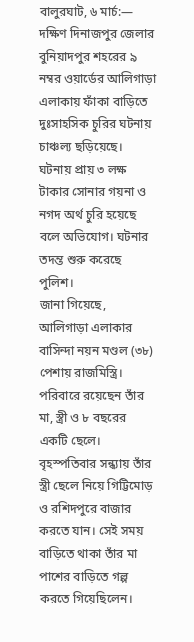বালুরঘাট, ৬ মার্চ:— দক্ষিণ দিনাজপুর জেলার বুনিয়াদপুর শহরের ৯ নম্বর ওয়ার্ডের আলিগাড়া এলাকায় ফাঁকা বাড়িতে দুঃসাহসিক চুরির ঘটনায় চাঞ্চল্য ছড়িয়েছে। ঘটনায় প্রায় ৩ লক্ষ টাকার সোনার গয়না ও নগদ অর্থ চুরি হয়েছে বলে অভিযোগ। ঘটনার তদন্ত শুরু করেছে পুলিশ।
জানা গিয়েছে, আলিগাড়া এলাকার বাসিন্দা নয়ন মণ্ডল (৩৮) পেশায় রাজমিস্ত্রি। পরিবারে রয়েছেন তাঁর মা, স্ত্রী ও ৮ বছরের একটি ছেলে। বৃহস্পতিবার সন্ধ্যায় তাঁর স্ত্রী ছেলে নিয়ে গিট্টিমোড় ও রশিদপুরে বাজার করতে যান। সেই সময় বাড়িতে থাকা তাঁর মা পাশের বাড়িতে গল্প করতে গিয়েছিলেন।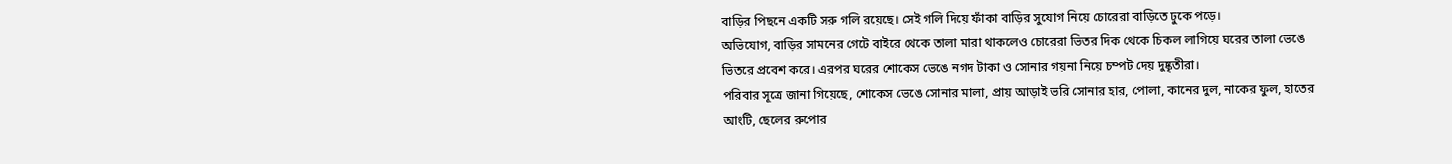বাড়ির পিছনে একটি সরু গলি রয়েছে। সেই গলি দিয়ে ফাঁকা বাড়ির সুযোগ নিয়ে চোরেরা বাড়িতে ঢুকে পড়ে।
অভিযোগ, বাড়ির সামনের গেটে বাইরে থেকে তালা মারা থাকলেও চোরেরা ভিতর দিক থেকে চিকল লাগিয়ে ঘরের তালা ভেঙে ভিতরে প্রবেশ করে। এরপর ঘরের শোকেস ভেঙে নগদ টাকা ও সোনার গয়না নিয়ে চম্পট দেয় দুষ্কৃতীরা।
পরিবার সূত্রে জানা গিয়েছে, শোকেস ভেঙে সোনার মালা, প্রায় আড়াই ভরি সোনার হার, পোলা, কানের দুল, নাকের ফুল, হাতের আংটি, ছেলের রুপোর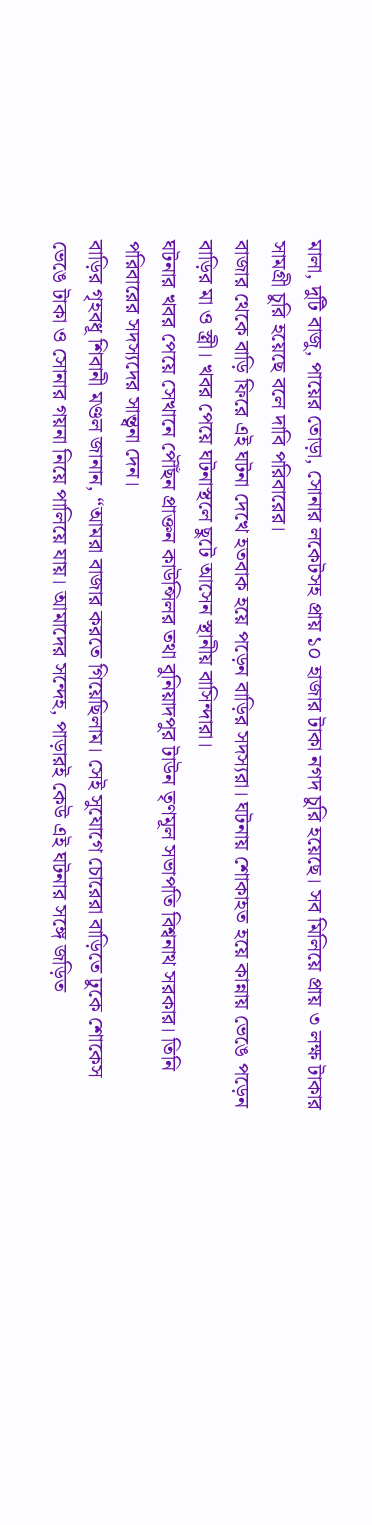মালা, দুটি বাজু, পায়ের তোড়া, সোনার লকেটসহ প্রায় ১০ হাজার টাকা নগদ চুরি হয়েছে। সব মিলিয়ে প্রায় ৩ লক্ষ টাকার সামগ্রী চুরি হয়েছে বলে দাবি পরিবারের।
বাজার থেকে বাড়ি ফিরে এই ঘটনা দেখে হতবাক হয়ে পড়েন বাড়ির সদস্যরা। ঘটনায় শোকাহত হয়ে কান্নায় ভেঙে পড়েন বাড়ির মা ও স্ত্রী। খবর পেয়ে ঘটনাস্থলে ছুটে আসেন স্থানীয় বাসিন্দারা।
ঘটনার খবর পেয়ে সেখানে পৌঁছন প্রাক্তন কাউন্সিলর তথা বুনিয়াদপুর টাউন তৃণমূল সভাপতি বিশ্বনাথ সরকার। তিনি পরিবারের সদস্যদের সান্ত্বনা দেন।
বাড়ির গৃহবধূ শিবানী মণ্ডল জানান, “আমরা বাজার করতে গিয়েছিলাম। সেই সুযোগে চোরেরা বাড়িতে ঢুকে শোকেস ভেঙে টাকা ও সোনার গয়না নিয়ে পালিয়ে যায়। আমাদের সন্দেহ, পাড়ারই কেউ এই ঘটনার সঙ্গে জড়িত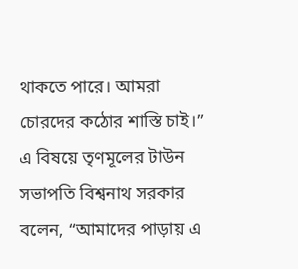থাকতে পারে। আমরা চোরদের কঠোর শাস্তি চাই।”
এ বিষয়ে তৃণমূলের টাউন সভাপতি বিশ্বনাথ সরকার বলেন, “আমাদের পাড়ায় এ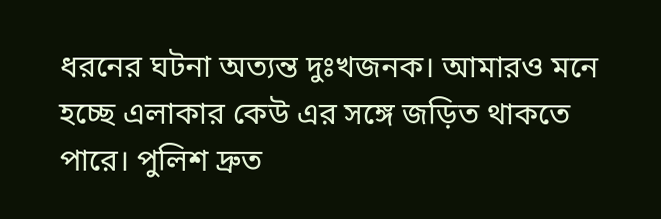ধরনের ঘটনা অত্যন্ত দুঃখজনক। আমারও মনে হচ্ছে এলাকার কেউ এর সঙ্গে জড়িত থাকতে পারে। পুলিশ দ্রুত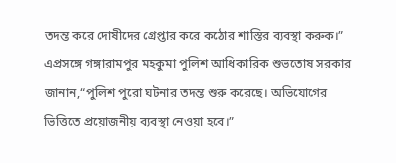তদন্ত করে দোষীদের গ্রেপ্তার করে কঠোর শাস্তির ব্যবস্থা করুক।”
এপ্রসঙ্গে গঙ্গারামপুর মহকুমা পুলিশ আধিকারিক শুভতোষ সরকার জানান,“পুলিশ পুরো ঘটনার তদন্ত শুরু করেছে। অভিযোগের ভিত্তিতে প্রয়োজনীয় ব্যবস্থা নেওয়া হবে।”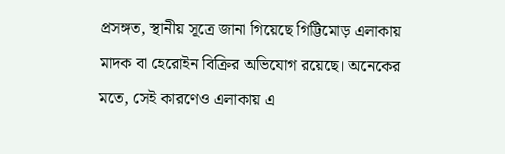প্রসঙ্গত, স্থানীয় সূত্রে জানা গিয়েছে গিট্টিমোড় এলাকায় মাদক বা হেরোইন বিক্রির অভিযোগ রয়েছে। অনেকের মতে, সেই কারণেও এলাকায় এ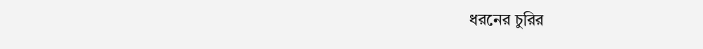ধরনের চুরির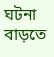ঘটনা বাড়তে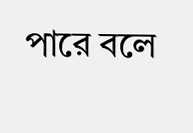পারে বলে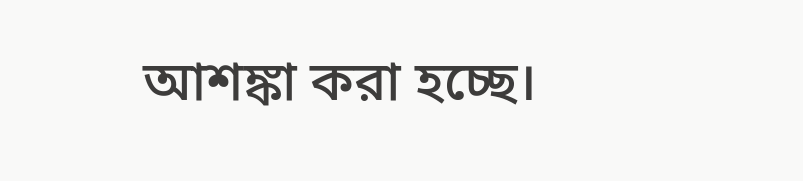আশঙ্কা করা হচ্ছে।